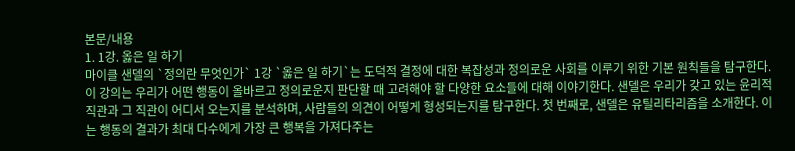본문/내용
1. 1강. 옳은 일 하기
마이클 샌델의 `정의란 무엇인가` 1강 `옳은 일 하기`는 도덕적 결정에 대한 복잡성과 정의로운 사회를 이루기 위한 기본 원칙들을 탐구한다. 이 강의는 우리가 어떤 행동이 올바르고 정의로운지 판단할 때 고려해야 할 다양한 요소들에 대해 이야기한다. 샌델은 우리가 갖고 있는 윤리적 직관과 그 직관이 어디서 오는지를 분석하며, 사람들의 의견이 어떻게 형성되는지를 탐구한다. 첫 번째로, 샌델은 유틸리타리즘을 소개한다. 이는 행동의 결과가 최대 다수에게 가장 큰 행복을 가져다주는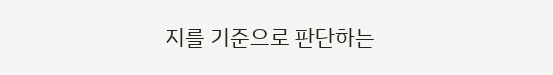지를 기준으로 판단하는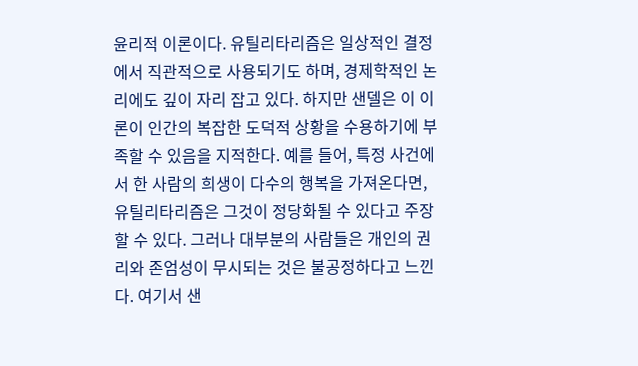윤리적 이론이다. 유틸리타리즘은 일상적인 결정에서 직관적으로 사용되기도 하며, 경제학적인 논리에도 깊이 자리 잡고 있다. 하지만 샌델은 이 이론이 인간의 복잡한 도덕적 상황을 수용하기에 부족할 수 있음을 지적한다. 예를 들어, 특정 사건에서 한 사람의 희생이 다수의 행복을 가져온다면, 유틸리타리즘은 그것이 정당화될 수 있다고 주장할 수 있다. 그러나 대부분의 사람들은 개인의 권리와 존엄성이 무시되는 것은 불공정하다고 느낀다. 여기서 샌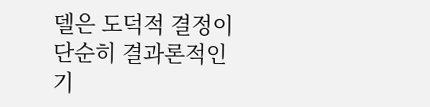델은 도덕적 결정이 단순히 결과론적인 기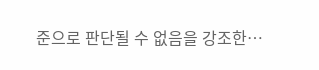준으로 판단될 수 없음을 강조한…